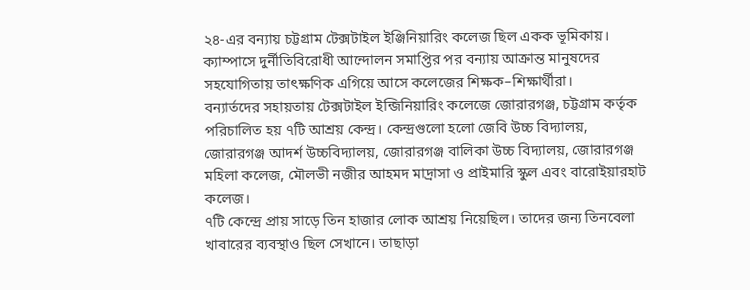২৪-এর বন্যায় চট্টগ্রাম টেক্সটাইল ইঞ্জিনিয়ারিং কলেজ ছিল একক ভূমিকায়। ক্যাম্পাসে দুর্নীতিবিরোধী আন্দোলন সমাপ্তির পর বন্যায় আক্রান্ত মানুষদের সহযোগিতায় তাৎক্ষণিক এগিয়ে আসে কলেজের শিক্ষক–শিক্ষার্থীরা।
বন্যার্তদের সহায়তায় টেক্সটাইল ইন্জিনিয়ারিং কলেজে জোরারগঞ্জ, চট্টগ্রাম কর্তৃক পরিচালিত হয় ৭টি আশ্রয় কেন্দ্র। কেন্দ্রগুলো হলো জেবি উচ্চ বিদ্যালয়, জোরারগঞ্জ আদর্শ উচ্চবিদ্যালয়, জোরারগঞ্জ বালিকা উচ্চ বিদ্যালয়, জোরারগঞ্জ মহিলা কলেজ, মৌলভী নজীর আহমদ মাদ্রাসা ও প্রাইমারি স্কুল এবং বারোইয়ারহাট কলেজ।
৭টি কেন্দ্রে প্রায় সাড়ে তিন হাজার লোক আশ্রয় নিয়েছিল। তাদের জন্য তিনবেলা খাবারের ব্যবস্থাও ছিল সেখানে। তাছাড়া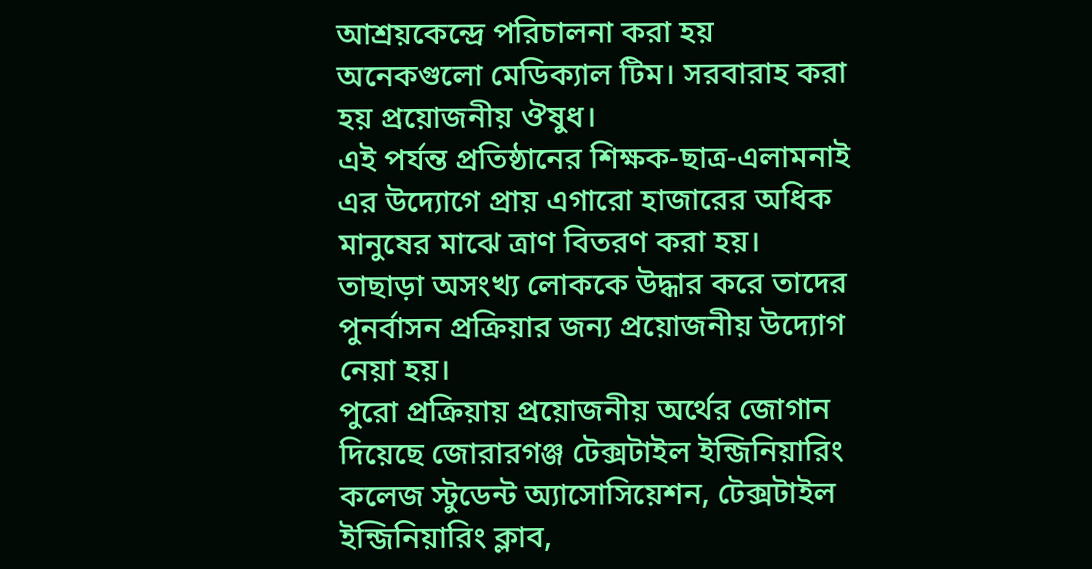আশ্রয়কেন্দ্রে পরিচালনা করা হয় অনেকগুলো মেডিক্যাল টিম। সরবারাহ করা হয় প্রয়োজনীয় ঔষুধ।
এই পর্যন্ত প্রতিষ্ঠানের শিক্ষক-ছাত্র-এলামনাই এর উদ্যোগে প্রায় এগারো হাজারের অধিক মানুষের মাঝে ত্রাণ বিতরণ করা হয়। তাছাড়া অসংখ্য লোককে উদ্ধার করে তাদের পুনর্বাসন প্রক্রিয়ার জন্য প্রয়োজনীয় উদ্যোগ নেয়া হয়।
পুরো প্রক্রিয়ায় প্রয়োজনীয় অর্থের জোগান দিয়েছে জোরারগঞ্জ টেক্সটাইল ইন্জিনিয়ারিং কলেজ স্টুডেন্ট অ্যাসোসিয়েশন, টেক্সটাইল ইন্জিনিয়ারিং ক্লাব,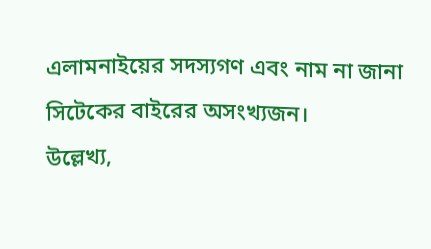এলামনাইয়ের সদস্যগণ এবং নাম না জানা সিটেকের বাইরের অসংখ্যজন।
উল্লেখ্য,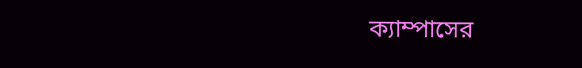ক্যাম্পাসের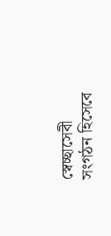স্বেচ্ছাসেবী সংগঠন হিসেবে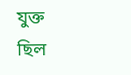যুক্ত ছিল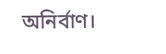অনির্বাণ।